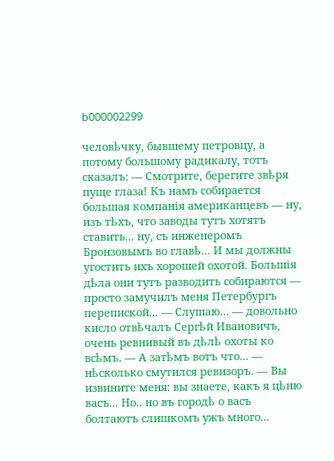b000002299

человѣчку, бывшему петровцу, а потому большому радикалу, тотъ сказалъ: — Смотрите, берегите звѣря пуще глаза! Къ намъ собирается большая компанія американцевъ — ну, изъ тѣхъ, что заводы тутъ хотятъ ставить... ну, съ инженеромъ Бронзовымъ во главѣ... И мы должны угостить ихъ хорошей охотой. Большія дѣла они тутъ разводить собираются — просто замучилъ меня Петербургъ перепиской... — Слушаю... — довольно кисло отвѣчалъ Сергѣй Ивановичъ, очень ревнивый въ дѣлѣ охоты ко всѣмъ. — А затѣмъ вотъ что... — нѣсколько смутился ревизоръ. — Вы извините меня: вы знаете, какъ я цѣню васъ... Но.. но въ городѣ о васъ болтаютъ слишкомъ ужъ много...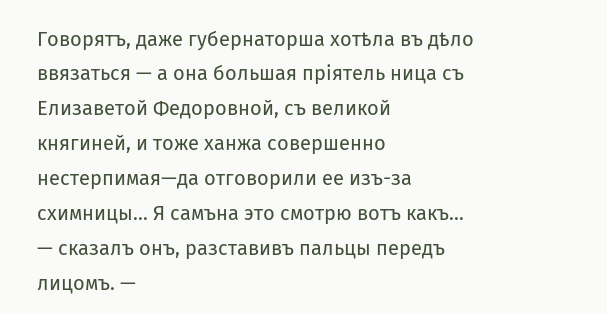Говорятъ, даже губернаторша хотѣла въ дѣло ввязаться — а она большая пріятель ница съ Елизаветой Федоровной, съ великой княгиней, и тоже ханжа совершенно нестерпимая—да отговорили ее изъ-за схимницы... Я самъна это смотрю вотъ какъ... — сказалъ онъ, разставивъ пальцы передъ лицомъ. —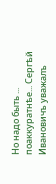Но надо быть ... поаккуратнѣе... Сергѣй Ивановичъ уважалъ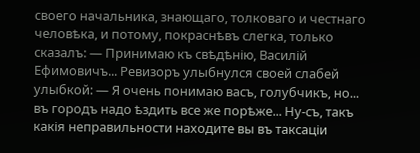своего начальника, знающаго, толковаго и честнаго человѣка, и потому, покраснѣвъ слегка, только сказалъ: — Принимаю къ свѣдѣнію, Василій Ефимовичъ... Ревизоръ улыбнулся своей слабей улыбкой: — Я очень понимаю васъ, голубчикъ, но... въ городъ надо ѣздить все же порѣже... Ну-съ, такъ какія неправильности находите вы въ таксаціи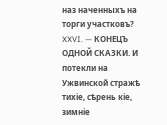наз наченныхъ на торги участковъ? XXVI. — КОНЕЦЪ ОДНОЙ СКАЗКИ. И потекли на Ужвинской стражѣ тихіе, сѣрень кіе, зимніе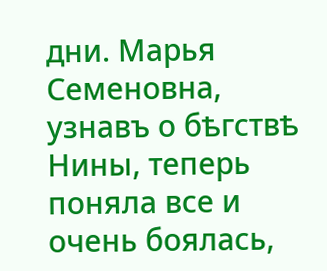дни. Марья Семеновна, узнавъ о бѣгствѣ Нины, теперь поняла все и очень боялась,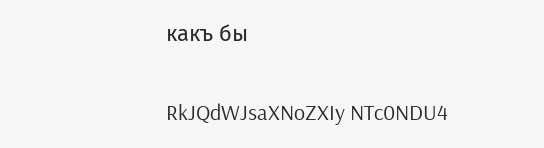какъ бы

RkJQdWJsaXNoZXIy NTc0NDU4